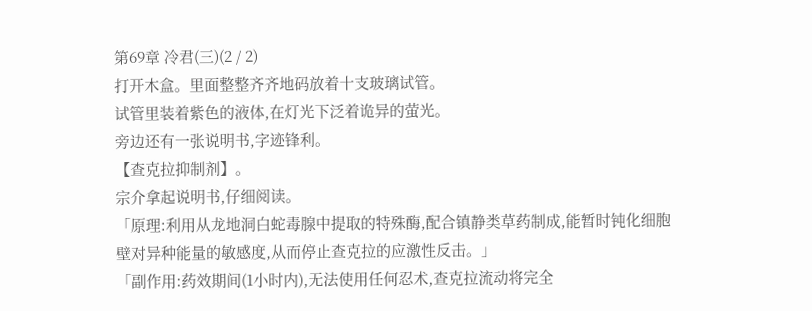第69章 冷君(三)(2 / 2)
打开木盒。里面整整齐齐地码放着十支玻璃试管。
试管里装着紫色的液体,在灯光下泛着诡异的萤光。
旁边还有一张说明书,字迹锋利。
【查克拉抑制剂】。
宗介拿起说明书,仔细阅读。
「原理:利用从龙地洞白蛇毒腺中提取的特殊酶,配合镇静类草药制成,能暂时钝化细胞壁对异种能量的敏感度,从而停止查克拉的应激性反击。」
「副作用:药效期间(1小时内),无法使用任何忍术,查克拉流动将完全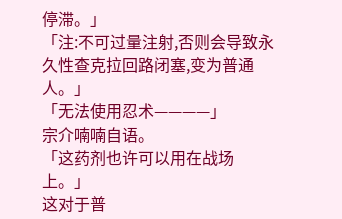停滞。」
「注:不可过量注射,否则会导致永久性查克拉回路闭塞,变为普通人。」
「无法使用忍术————」
宗介喃喃自语。
「这药剂也许可以用在战场上。」
这对于普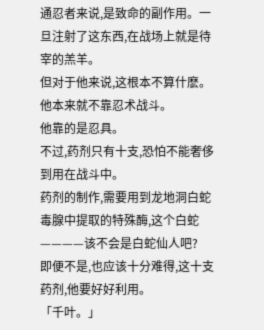通忍者来说,是致命的副作用。一旦注射了这东西,在战场上就是待宰的羔羊。
但对于他来说,这根本不算什麽。他本来就不靠忍术战斗。
他靠的是忍具。
不过,药剂只有十支,恐怕不能奢侈到用在战斗中。
药剂的制作,需要用到龙地洞白蛇毒腺中提取的特殊酶,这个白蛇————该不会是白蛇仙人吧?
即便不是,也应该十分难得,这十支药剂,他要好好利用。
「千叶。」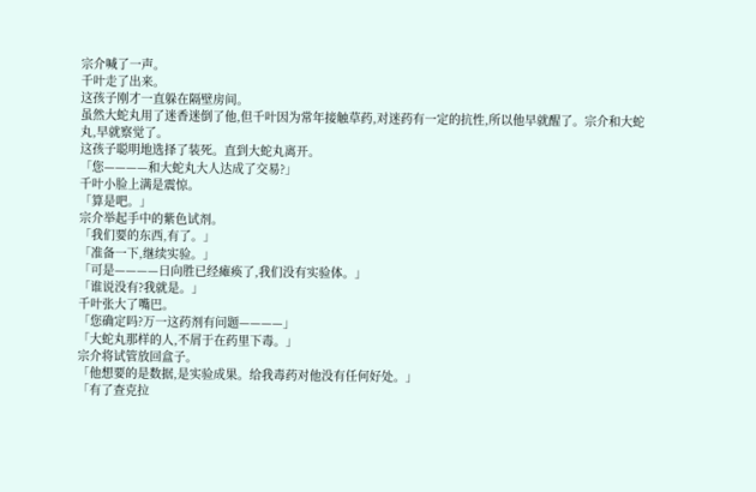宗介喊了一声。
千叶走了出来。
这孩子刚才一直躲在隔壁房间。
虽然大蛇丸用了迷香迷倒了他,但千叶因为常年接触草药,对迷药有一定的抗性,所以他早就醒了。宗介和大蛇丸,早就察觉了。
这孩子聪明地选择了装死。直到大蛇丸离开。
「您————和大蛇丸大人达成了交易?」
千叶小脸上满是震惊。
「算是吧。」
宗介举起手中的紫色试剂。
「我们要的东西,有了。」
「准备一下,继续实验。」
「可是————日向胜已经瘫痪了,我们没有实验体。」
「谁说没有?我就是。」
千叶张大了嘴巴。
「您确定吗?万一这药剂有问题————」
「大蛇丸那样的人,不屑于在药里下毒。」
宗介将试管放回盒子。
「他想要的是数据,是实验成果。给我毒药对他没有任何好处。」
「有了查克拉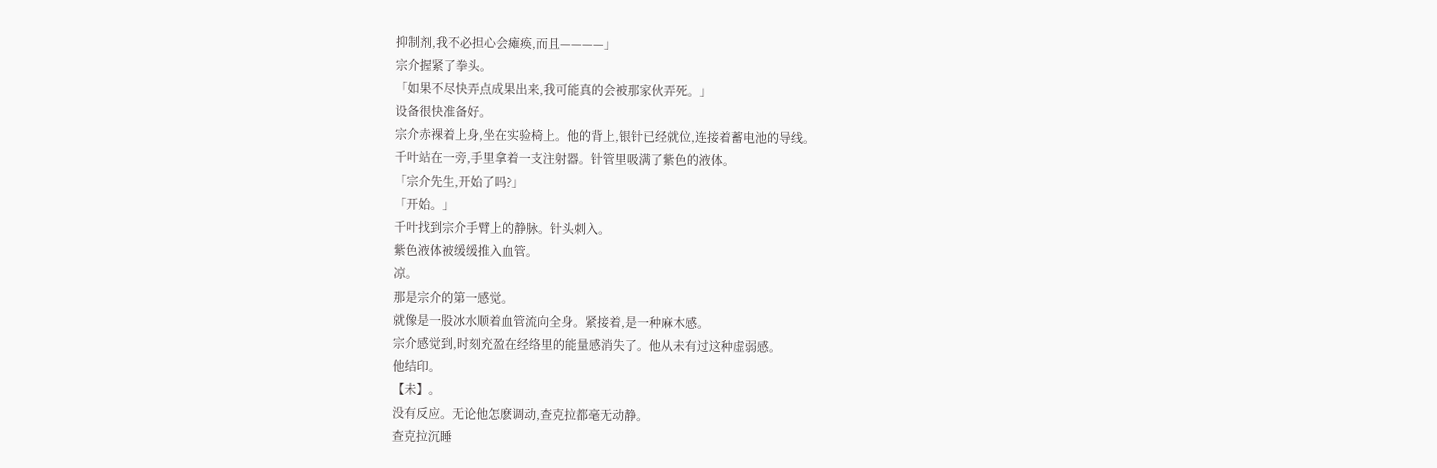抑制剂,我不必担心会瘫痪,而且————」
宗介握紧了拳头。
「如果不尽快弄点成果出来,我可能真的会被那家伙弄死。」
设备很快准备好。
宗介赤裸着上身,坐在实验椅上。他的背上,银针已经就位,连接着蓄电池的导线。
千叶站在一旁,手里拿着一支注射器。针管里吸满了紫色的液体。
「宗介先生,开始了吗?」
「开始。」
千叶找到宗介手臂上的静脉。针头刺入。
紫色液体被缓缓推入血管。
凉。
那是宗介的第一感觉。
就像是一股冰水顺着血管流向全身。紧接着,是一种麻木感。
宗介感觉到,时刻充盈在经络里的能量感消失了。他从未有过这种虚弱感。
他结印。
【未】。
没有反应。无论他怎麽调动,查克拉都毫无动静。
查克拉沉睡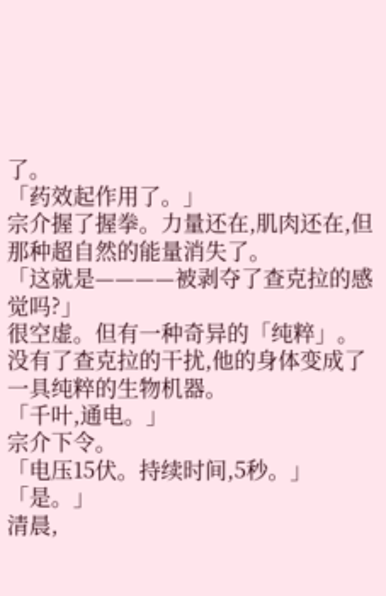了。
「药效起作用了。」
宗介握了握拳。力量还在,肌肉还在,但那种超自然的能量消失了。
「这就是————被剥夺了查克拉的感觉吗?」
很空虚。但有一种奇异的「纯粹」。
没有了查克拉的干扰,他的身体变成了一具纯粹的生物机器。
「千叶,通电。」
宗介下令。
「电压15伏。持续时间,5秒。」
「是。」
清晨,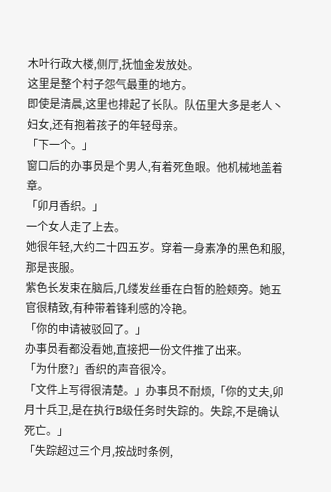木叶行政大楼,侧厅,抚恤金发放处。
这里是整个村子怨气最重的地方。
即使是清晨,这里也排起了长队。队伍里大多是老人丶妇女,还有抱着孩子的年轻母亲。
「下一个。」
窗口后的办事员是个男人,有着死鱼眼。他机械地盖着章。
「卯月香织。」
一个女人走了上去。
她很年轻,大约二十四五岁。穿着一身素净的黑色和服,那是丧服。
紫色长发束在脑后,几缕发丝垂在白皙的脸颊旁。她五官很精致,有种带着锋利感的冷艳。
「你的申请被驳回了。」
办事员看都没看她,直接把一份文件推了出来。
「为什麽?」香织的声音很冷。
「文件上写得很清楚。」办事员不耐烦,「你的丈夫,卯月十兵卫,是在执行B级任务时失踪的。失踪,不是确认死亡。」
「失踪超过三个月,按战时条例,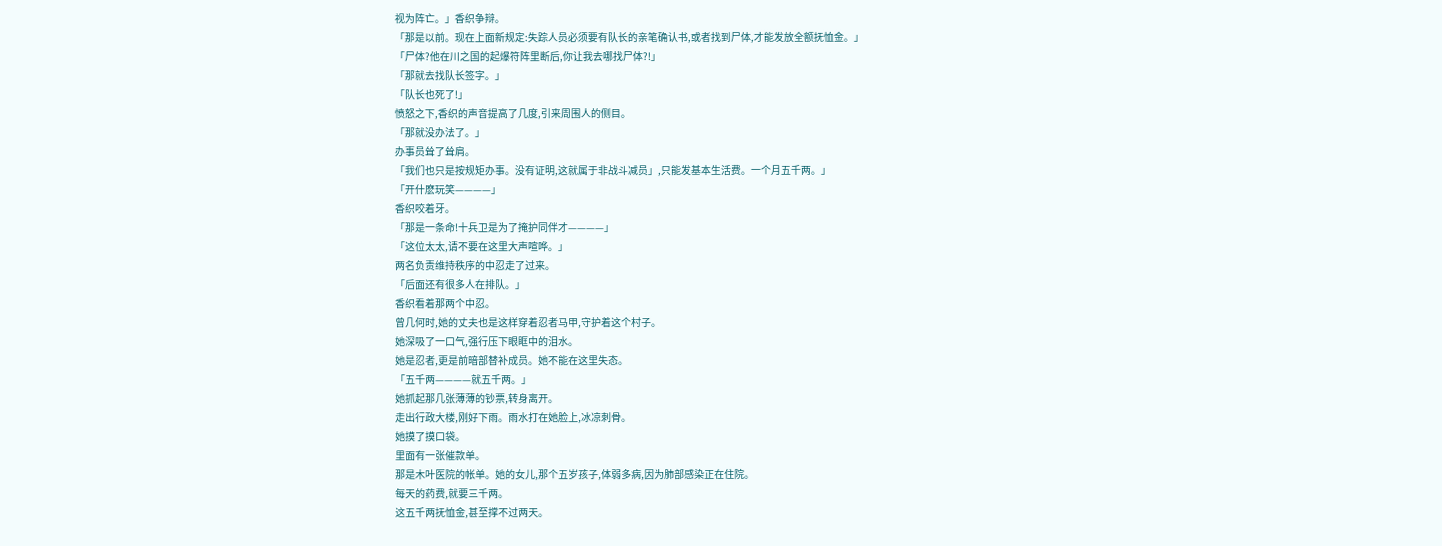视为阵亡。」香织争辩。
「那是以前。现在上面新规定:失踪人员必须要有队长的亲笔确认书,或者找到尸体,才能发放全额抚恤金。」
「尸体?他在川之国的起爆符阵里断后,你让我去哪找尸体?!」
「那就去找队长签字。」
「队长也死了!」
愤怒之下,香织的声音提高了几度,引来周围人的侧目。
「那就没办法了。」
办事员耸了耸肩。
「我们也只是按规矩办事。没有证明,这就属于非战斗减员」,只能发基本生活费。一个月五千两。」
「开什麽玩笑————」
香织咬着牙。
「那是一条命!十兵卫是为了掩护同伴才————」
「这位太太,请不要在这里大声喧哗。」
两名负责维持秩序的中忍走了过来。
「后面还有很多人在排队。」
香织看着那两个中忍。
曾几何时,她的丈夫也是这样穿着忍者马甲,守护着这个村子。
她深吸了一口气,强行压下眼眶中的泪水。
她是忍者,更是前暗部替补成员。她不能在这里失态。
「五千两————就五千两。」
她抓起那几张薄薄的钞票,转身离开。
走出行政大楼,刚好下雨。雨水打在她脸上,冰凉刺骨。
她摸了摸口袋。
里面有一张催款单。
那是木叶医院的帐单。她的女儿,那个五岁孩子,体弱多病,因为肺部感染正在住院。
每天的药费,就要三千两。
这五千两抚恤金,甚至撑不过两天。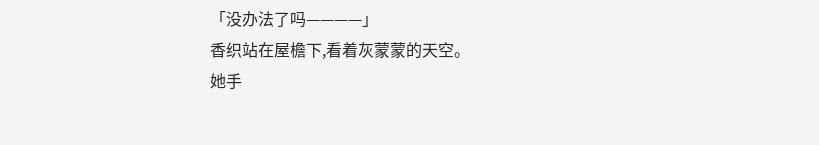「没办法了吗————」
香织站在屋檐下,看着灰蒙蒙的天空。
她手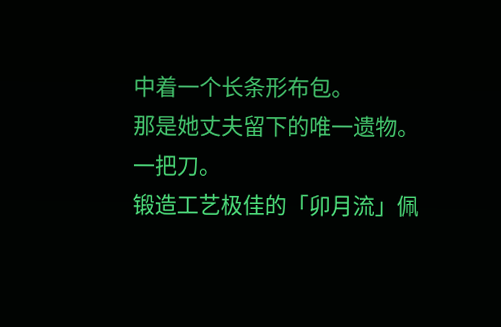中着一个长条形布包。
那是她丈夫留下的唯一遗物。
一把刀。
锻造工艺极佳的「卯月流」佩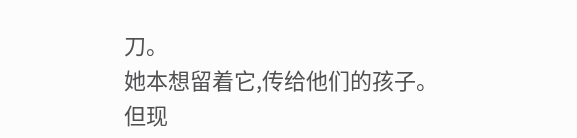刀。
她本想留着它,传给他们的孩子。
但现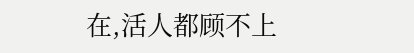在,活人都顾不上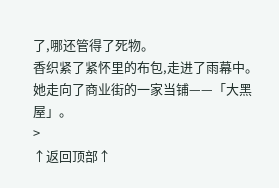了,哪还管得了死物。
香织紧了紧怀里的布包,走进了雨幕中。
她走向了商业街的一家当铺——「大黑屋」。
>
↑返回顶部↑